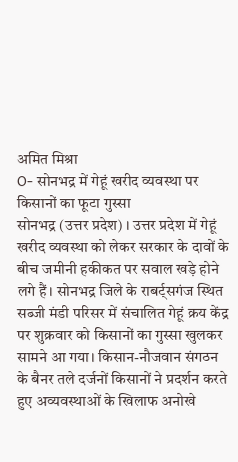अमित मिश्रा
O- सोनभद्र में गेहूं खरीद व्यवस्था पर किसानों का फूटा गुस्सा
सोनभद्र (उत्तर प्रदेश) । उत्तर प्रदेश में गेहूं खरीद व्यवस्था को लेकर सरकार के दावों के बीच जमीनी हकीकत पर सवाल खड़े होने लगे हैं। सोनभद्र जिले के राबर्ट्सगंज स्थित सब्जी मंडी परिसर में संचालित गेहूं क्रय केंद्र पर शुक्रवार को किसानों का गुस्सा खुलकर सामने आ गया। किसान-नौजवान संगठन के बैनर तले दर्जनों किसानों ने प्रदर्शन करते हुए अव्यवस्थाओं के खिलाफ अनोखे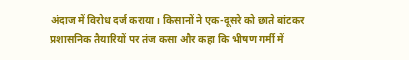अंदाज में विरोध दर्ज कराया। किसानों ने एक-दूसरे को छाते बांटकर प्रशासनिक तैयारियों पर तंज कसा और कहा कि भीषण गर्मी में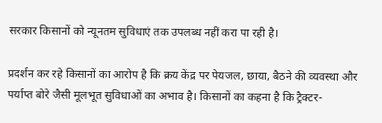सरकार किसानों को न्यूनतम सुविधाएं तक उपलब्ध नहीं करा पा रही है।

प्रदर्शन कर रहे किसानों का आरोप है कि क्रय केंद्र पर पेयजल, छाया, बैठने की व्यवस्था और पर्याप्त बोरे जैसी मूलभूत सुविधाओं का अभाव है। किसानों का कहना है कि ट्रैक्टर-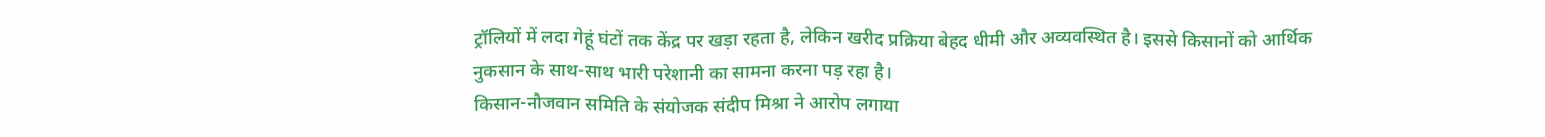ट्रॉलियों में लदा गेहूं घंटों तक केंद्र पर खड़ा रहता है, लेकिन खरीद प्रक्रिया बेहद धीमी और अव्यवस्थित है। इससे किसानों को आर्थिक नुकसान के साथ-साथ भारी परेशानी का सामना करना पड़ रहा है।
किसान-नौजवान समिति के संयोजक संदीप मिश्रा ने आरोप लगाया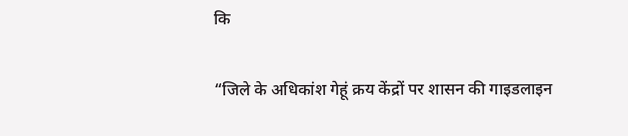कि

“जिले के अधिकांश गेहूं क्रय केंद्रों पर शासन की गाइडलाइन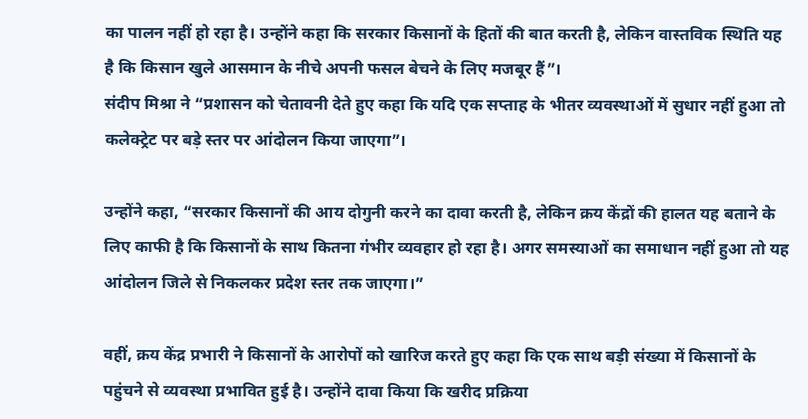का पालन नहीं हो रहा है। उन्होंने कहा कि सरकार किसानों के हितों की बात करती है, लेकिन वास्तविक स्थिति यह है कि किसान खुले आसमान के नीचे अपनी फसल बेचने के लिए मजबूर हैं”।
संदीप मिश्रा ने “प्रशासन को चेतावनी देते हुए कहा कि यदि एक सप्ताह के भीतर व्यवस्थाओं में सुधार नहीं हुआ तो कलेक्ट्रेट पर बड़े स्तर पर आंदोलन किया जाएगा”।

उन्होंने कहा, “सरकार किसानों की आय दोगुनी करने का दावा करती है, लेकिन क्रय केंद्रों की हालत यह बताने के लिए काफी है कि किसानों के साथ कितना गंभीर व्यवहार हो रहा है। अगर समस्याओं का समाधान नहीं हुआ तो यह आंदोलन जिले से निकलकर प्रदेश स्तर तक जाएगा।”

वहीं, क्रय केंद्र प्रभारी ने किसानों के आरोपों को खारिज करते हुए कहा कि एक साथ बड़ी संख्या में किसानों के पहुंचने से व्यवस्था प्रभावित हुई है। उन्होंने दावा किया कि खरीद प्रक्रिया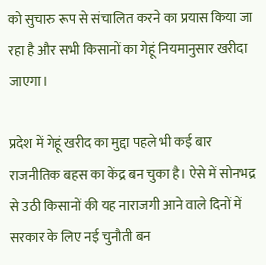को सुचारु रूप से संचालित करने का प्रयास किया जा रहा है और सभी किसानों का गेहूं नियमानुसार खरीदा जाएगा।

प्रदेश में गेहूं खरीद का मुद्दा पहले भी कई बार राजनीतिक बहस का केंद्र बन चुका है। ऐसे में सोनभद्र से उठी किसानों की यह नाराजगी आने वाले दिनों में सरकार के लिए नई चुनौती बन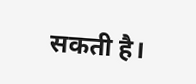सकती है।